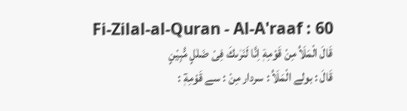Fi-Zilal-al-Quran - Al-A'raaf : 60
قَالَ الْمَلَاُ مِنْ قَوْمِهٖۤ اِنَّا لَنَرٰىكَ فِیْ ضَلٰلٍ مُّبِیْنٍ
قَالَ : بولے الْمَلَاُ : سردار مِنْ : سے قَوْمِهٖٓ :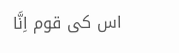اس کی قوم اِنَّا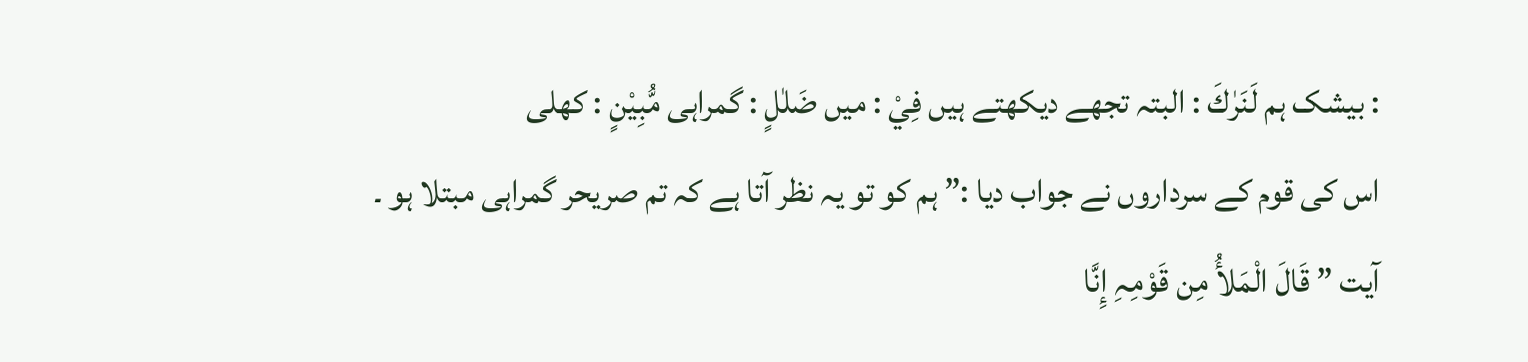: بیشک ہم لَنَرٰكَ : البتہ تجھے دیکھتے ہیں فِيْ : میں ضَلٰلٍ : گمراہی مُّبِيْنٍ : کھلی
اس کی قوم کے سرداروں نے جواب دیا :” ہم کو تو یہ نظر آتا ہے کہ تم صریحر گمراہی مبتلا ہو ۔
آیت ” قَالَ الْمَلأُ مِن قَوْمِہِ إِنَّا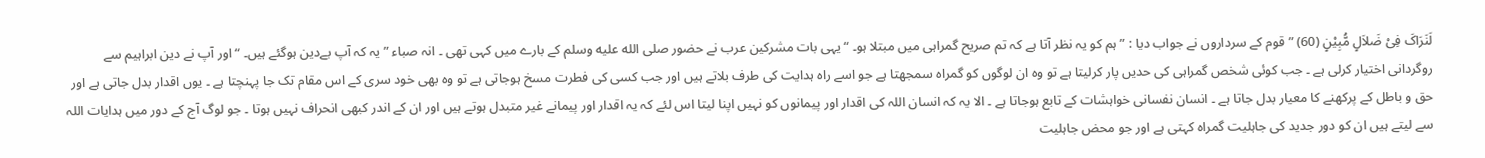لَنَرَاکَ فِیْ ضَلاَلٍ مُّبِیْنٍ (60) ” قوم کے سرداروں نے جواب دیا : ” ہم کو یہ نظر آتا ہے کہ تم صریح گمراہی میں مبتلا ہو۔ “ یہی بات مشرکین عرب نے حضور صلى الله عليه وسلم کے بارے میں کہی تھی ۔ انہ صباء ” یہ کہ آپ بےدین ہوگئے ہیں۔ “ اور آپ نے دین ابراہیم سے روگردانی اختیار کرلی ہے ۔ جب کوئی شخص گمراہی کی حدیں پار کرلیتا ہے تو وہ ان لوگوں کو گمراہ سمجھتا ہے جو اسے راہ ہدایت کی طرف بلاتے ہیں اور جب کسی کی فطرت مسخ ہوجاتی ہے تو وہ بھی خود سری کے اس مقام تک جا پہنچتا ہے ۔ یوں اقدار بدل جاتی ہے اور حق و باطل کے پرکھنے کا معیار بدل جاتا ہے ۔ انسان نفسانی خواہشات کے تابع ہوجاتا ہے ۔ الا یہ کہ انسان اللہ کی اقدار اور پیمانوں کو نہیں اپنا لیتا اس لئے کہ یہ اقدار اور پیمانے غیر متبدل ہوتے ہیں اور ان کے اندر کبھی انحراف نہیں ہوتا ۔ جو لوگ آج کے دور میں ہدایات اللہ سے لیتے ہیں ان کو دور جدید کی جاہلیت گمراہ کہتی ہے اور جو محض جاہلیت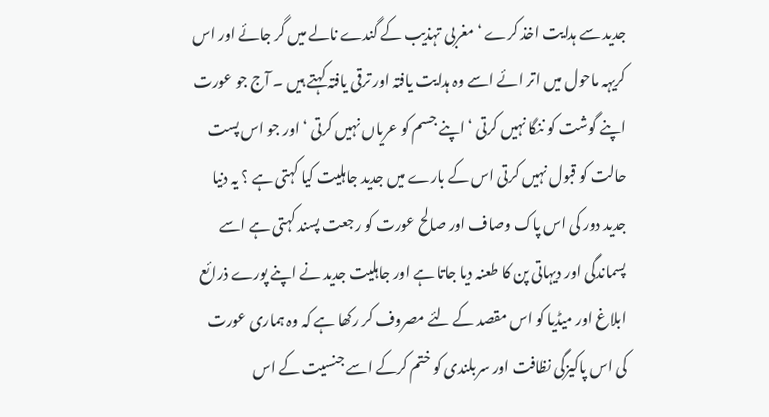جدید سے ہدایت اخذ کرے ‘ مغربی تہذیب کے گندے نالے میں گر جائے اور اس کریہہ ماحول میں اتر ائے اسے وہ ہدایت یافتہ اور ترقی یافتہ کہتے ہیں ۔ آج جو عورت اپنے گوشت کو ننگا نہیں کرتی ‘ اپنے جسم کو عریاں نہیں کرتی ‘ اور جو اس پست حالت کو قبول نہیں کرتی اس کے بارے میں جدید جاہلیت کیا کہتی ہے ؟ یہ دنیا جدید دور کی اس پاک وصاف اور صالح عورت کو رجعت پسند کہتی ہے اسے پسماندگی اور دیہاتی پن کا طعنہ دیا جاتا ہے اور جاہلیت جدید نے اپنے پورے ذرائع ابلاغ اور میڈیا کو اس مقصد کے لئے مصروف کر رکھا ہے کہ وہ ہماری عورت کی اس پاکیزگی نظافت اور سربلندی کو ختم کرکے اسے جنسیت کے اس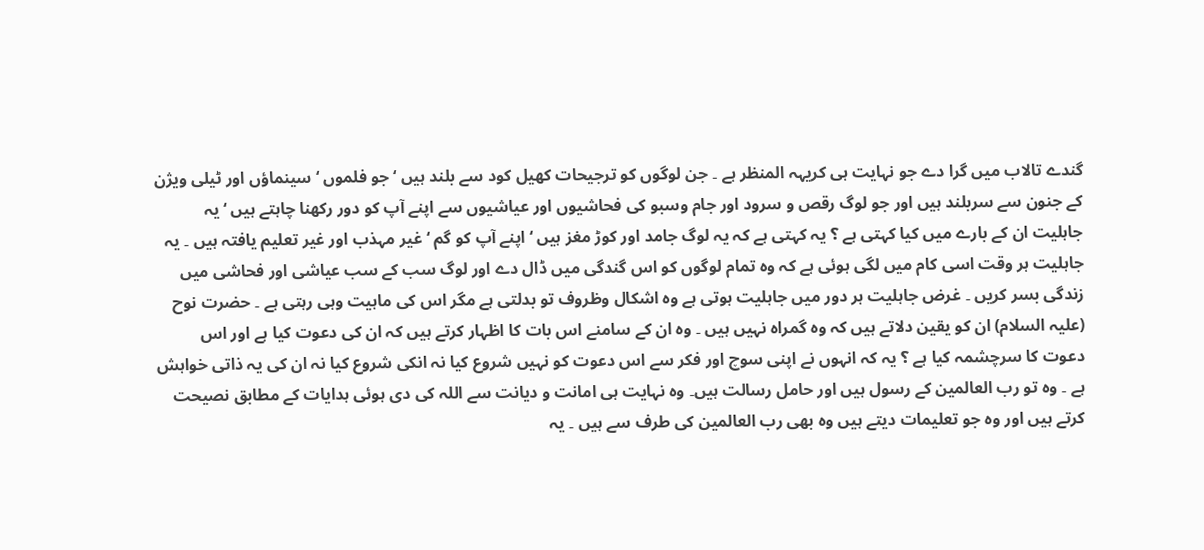گندے تالاب میں گرا دے جو نہایت ہی کریہہ المنظر ہے ۔ جن لوگوں کو ترجیحات کھیل کود سے بلند ہیں ‘ جو فلموں ‘ سینماؤں اور ٹیلی ویژن کے جنون سے سربلند ہیں اور جو لوگ رقص و سرود اور جام وسبو کی فحاشیوں اور عیاشیوں سے اپنے آپ کو دور رکھنا چاہتے ہیں ‘ یہ جاہلیت ان کے بارے میں کیا کہتی ہے ؟ یہ کہتی ہے کہ یہ لوگ جامد اور کوڑ مغز ہیں ‘ اپنے آپ کو گم ‘ غیر مہذب اور غیر تعلیم یافتہ ہیں ۔ یہ جاہلیت ہر وقت اسی کام میں لگی ہوئی ہے کہ وہ تمام لوگوں کو اس گندگی میں ڈال دے اور لوگ سب کے سب عیاشی اور فحاشی میں زندگی بسر کریں ۔ غرض جاہلیت ہر دور میں جاہلیت ہوتی ہے وہ اشکال وظروف تو بدلتی ہے مگر اس کی ماہیت وہی رہتی ہے ۔ حضرت نوح (علیہ السلام) ان کو یقین دلاتے ہیں کہ وہ گمراہ نہیں ہیں ۔ وہ ان کے سامنے اس بات کا اظہار کرتے ہیں کہ ان کی دعوت کیا ہے اور اس دعوت کا سرچشمہ کیا ہے ؟ یہ کہ انہوں نے اپنی سوچ اور فکر سے اس دعوت کو نہیں شروع کیا نہ انکی شروع کیا نہ ان کی یہ ذاتی خواہش ہے ۔ وہ تو رب العالمین کے رسول ہیں اور حامل رسالت ہیں۔ وہ نہایت ہی امانت و دیانت سے اللہ کی دی ہوئی ہدایات کے مطابق نصیحت کرتے ہیں اور وہ جو تعلیمات دیتے ہیں وہ بھی رب العالمین کی طرف سے ہیں ۔ یہ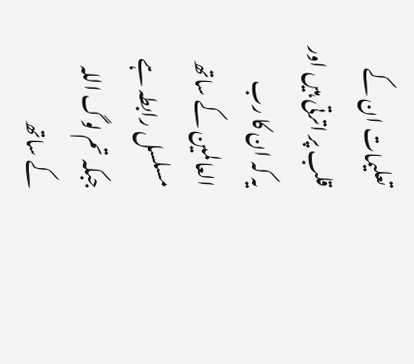تعلیمات ان کے قلب پر اترتی ہیں اور یہ کہ ان کا رب العالمین کے ساتھ مسلسل رابطہ ہے جبکہ تم لوگ اللہ کے ساتھ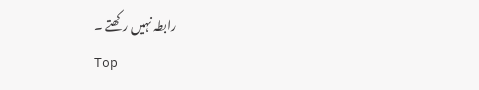رابطہ نہیں رکھتے ۔
Top